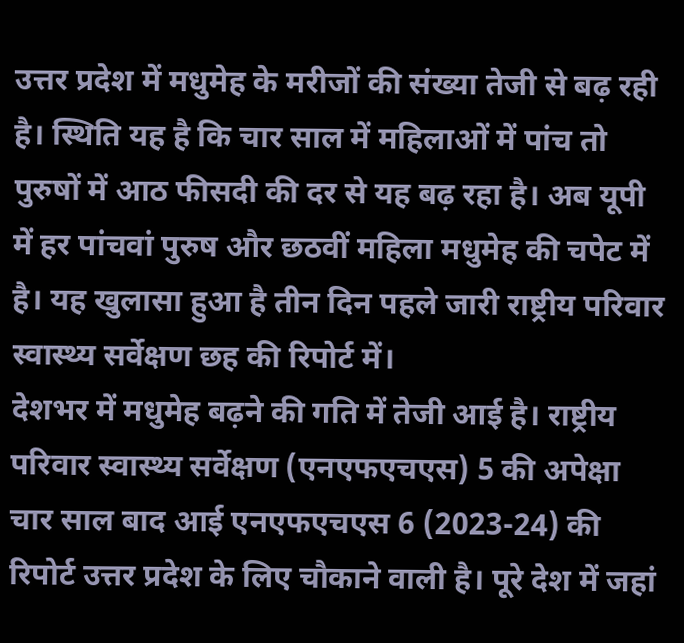उत्तर प्रदेश में मधुमेह के मरीजों की संख्या तेजी से बढ़ रही है। स्थिति यह है कि चार साल में महिलाओं में पांच तो पुरुषों में आठ फीसदी की दर से यह बढ़ रहा है। अब यूपी में हर पांचवां पुरुष और छठवीं महिला मधुमेह की चपेट में है। यह खुलासा हुआ है तीन दिन पहले जारी राष्ट्रीय परिवार स्वास्थ्य सर्वेक्षण छह की रिपोर्ट में।
देशभर में मधुमेह बढ़ने की गति में तेजी आई है। राष्ट्रीय परिवार स्वास्थ्य सर्वेक्षण (एनएफएचएस) 5 की अपेक्षा चार साल बाद आई एनएफएचएस 6 (2023-24) की रिपोर्ट उत्तर प्रदेश के लिए चौकाने वाली है। पूरे देश में जहां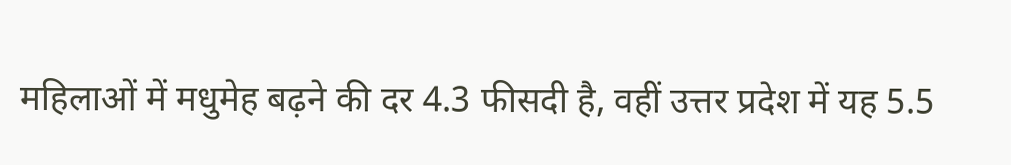महिलाओं में मधुमेह बढ़ने की दर 4.3 फीसदी है, वहीं उत्तर प्रदेश में यह 5.5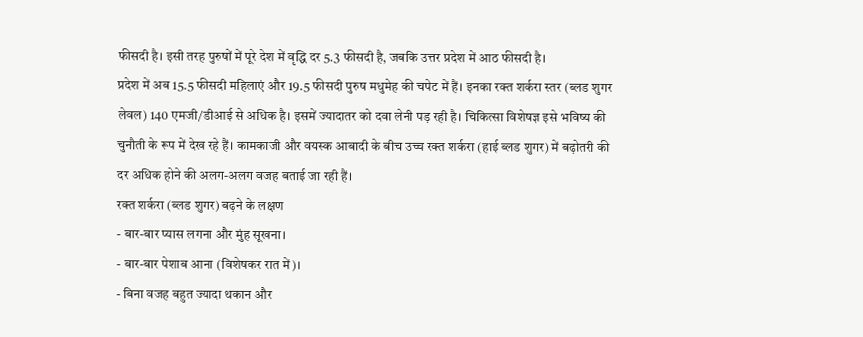फीसदी है। इसी तरह पुरुषों में पूरे देश में वृद्धि दर 5.3 फीसदी है, जबकि उत्तर प्रदेश में आठ फीसदी है।
प्रदेश में अब 15.5 फीसदी महिलाएं और 19.5 फीसदी पुरुष मधुमेह की चपेट में हैं। इनका रक्त शर्करा स्तर (ब्लड शुगर लेवल) 140 एमजी/डीआई से अधिक है। इसमें ज्यादातर को दवा लेनी पड़ रही है। चिकित्सा विशेषज्ञ इसे भविष्य की चुनौती के रूप में देख रहे हैं। कामकाजी और वयस्क आबादी के बीच उच्च रक्त शर्करा (हाई ब्लड शुगर) में बढ़ोतरी की दर अधिक होने की अलग-अलग वजह बताई जा रही हैं।
रक्त शर्करा (ब्लड शुगर) बढ़ने के लक्षण
- बार-बार प्यास लगना और मुंह सूखना।
- बार-बार पेशाब आना (विशेषकर रात में)।
- बिना वजह बहुत ज्यादा थकान और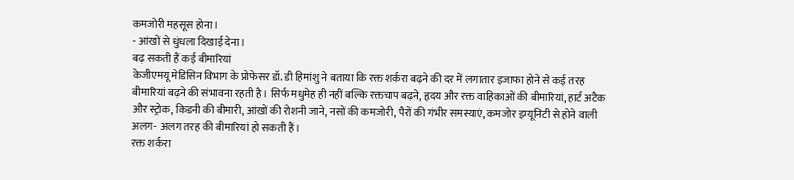कमजोरी महसूस होना।
- आंखों से धुंधला दिखाई देना।
बढ़ सकती हैं कई बीमारियां
केजीएमयू मेडिसिन विभाग के प्रोफेसर डॉ. डी हिमांशु ने बताया कि रक्त शर्करा बढ़ने की दर में लगातार इजाफा होने से कई तरह बीमारियां बढ़ने की संभावना रहती है। सिर्फ मधुमेह ही नहीं बल्कि रक्तचाप बढ़ने, हृदय और रक्त वाहिकाओं की बीमारियां, हार्ट अटैक और स्ट्रोक, किडनी की बीमारी, आंखों की रोशनी जाने, नसों की कमजोरी, पैरों की गंभीर समस्याएं, कमजोर इम्यूनिटी से होने वाली अलग- अलग तरह की बीमारियां हो सकती हैं।
रक्त शर्करा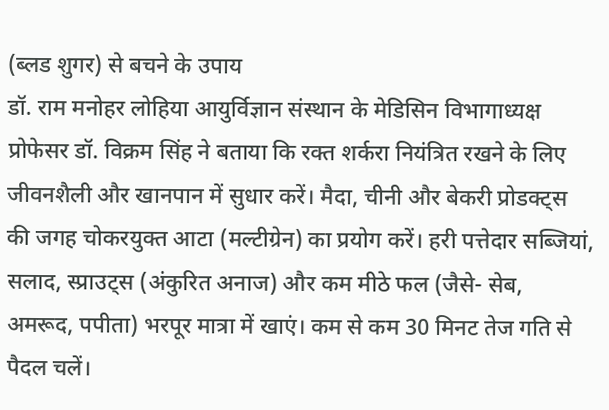(ब्लड शुगर) से बचने के उपाय
डॉ. राम मनोहर लोहिया आयुर्विज्ञान संस्थान के मेडिसिन विभागाध्यक्ष प्रोफेसर डॉ. विक्रम सिंह ने बताया कि रक्त शर्करा नियंत्रित रखने के लिए जीवनशैली और खानपान में सुधार करें। मैदा, चीनी और बेकरी प्रोडक्ट्स की जगह चोकरयुक्त आटा (मल्टीग्रेन) का प्रयोग करें। हरी पत्तेदार सब्जियां, सलाद, स्प्राउट्स (अंकुरित अनाज) और कम मीठे फल (जैसे- सेब, अमरूद, पपीता) भरपूर मात्रा में खाएं। कम से कम 30 मिनट तेज गति से पैदल चलें।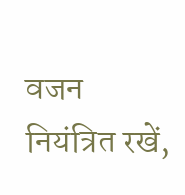वजन नियंत्रित रखें,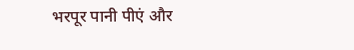भरपूर पानी पीएं और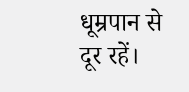धूम्रपान से दूर रहें।